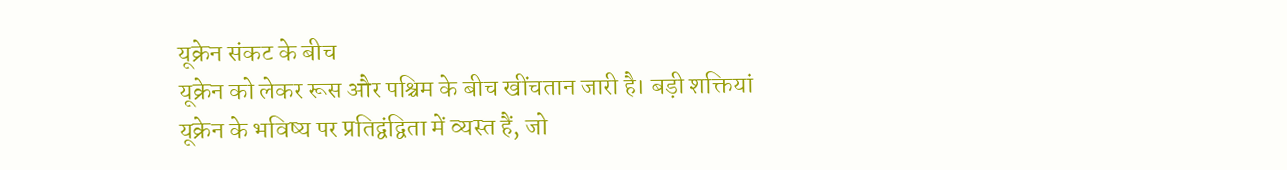यूक्रेन संकट के बीच
यूक्रेन को लेकर रूस और पश्चिम के बीच खींचतान जारी है। बड़ी शक्तियां यूक्रेन के भविष्य पर प्रतिद्वंद्विता में व्यस्त हैं, जो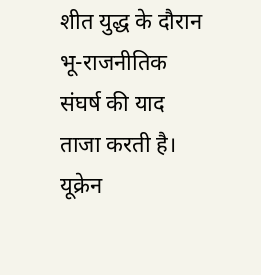शीत युद्ध के दौरान भू-राजनीतिक संघर्ष की याद ताजा करती है। यूक्रेन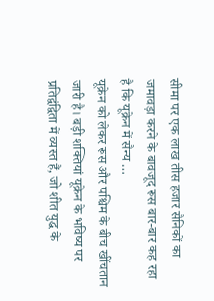सीमा पर एक लाख तीस हजार सैनिकों का जमावड़ा करने के बावजूद रूस बार-बार कह रहा है कि यूक्रेन में सैन्य …
यूक्रेन को लेकर रूस और पश्चिम के बीच खींचतान जारी है। बड़ी शक्तियां यूक्रेन के भविष्य पर प्रतिद्वंद्विता में व्यस्त हैं, जो शीत युद्ध के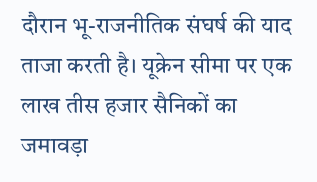दौरान भू-राजनीतिक संघर्ष की याद ताजा करती है। यूक्रेन सीमा पर एक लाख तीस हजार सैनिकों का जमावड़ा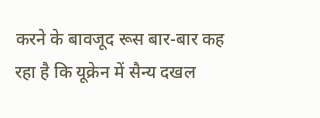करने के बावजूद रूस बार-बार कह रहा है कि यूक्रेन में सैन्य दखल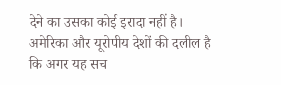देने का उसका कोई इरादा नहीं है। अमेरिका और यूरोपीय देशों की दलील है कि अगर यह सच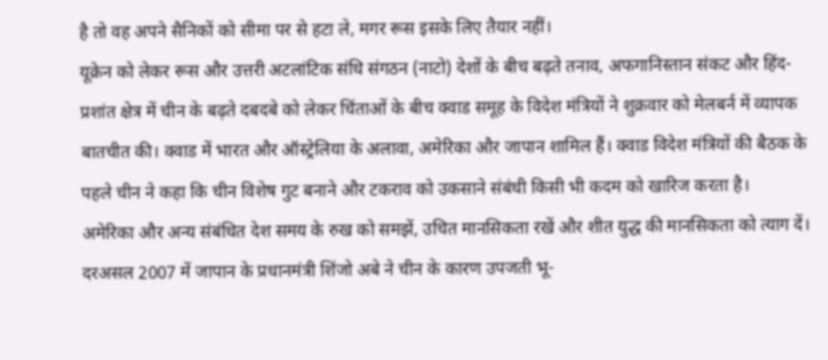है तो वह अपने सैनिकों को सीमा पर से हटा ले, मगर रूस इसके लिए तैयार नहीं।
यूक्रेन को लेकर रूस और उत्तरी अटलांटिक संधि संगठन (नाटो) देशों के बीच बढ़ते तनाव, अफगानिस्तान संकट और हिंद-प्रशांत क्षेत्र में चीन के बढ़ते दबदबे को लेकर चिंताओं के बीच क्वाड समूह के विदेश मंत्रियों ने शुक्रवार को मेलबर्न में व्यापक बातचीत की। क्वाड में भारत और ऑस्ट्रेलिया के अलावा, अमेरिका और जापान शामिल हैं। क्वाड विदेश मंत्रियों की बैठक के पहले चीन ने कहा कि चीन विशेष गुट बनाने और टकराव को उकसाने संबंधी किसी भी कदम को खारिज करता है।
अमेरिका और अन्य संबंधित देश समय के रुख को समझें, उचित मानसिकता रखें और शीत युद्ध की मानसिकता को त्याग दें। दरअसल 2007 में जापान के प्रधानमंत्री शिंजो अबे ने चीन के कारण उपजती भू-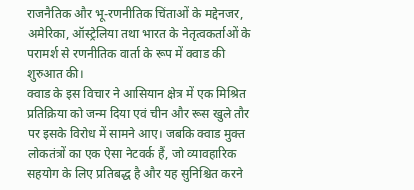राजनैतिक और भू-रणनीतिक चिंताओं के मद्देनजर, अमेरिका, ऑस्ट्रेलिया तथा भारत के नेतृत्वकर्ताओं के परामर्श से रणनीतिक वार्ता के रूप में क्वाड की शुरुआत की।
क्वाड के इस विचार ने आसियान क्षेत्र में एक मिश्रित प्रतिक्रिया को जन्म दिया एवं चीन और रूस खुले तौर पर इसके विरोध में सामने आए। जबकि क्वाड मुक्त लोकतंत्रों का एक ऐसा नेटवर्क हैं, जो व्यावहारिक सहयोग के लिए प्रतिबद्ध है और यह सुनिश्चित करने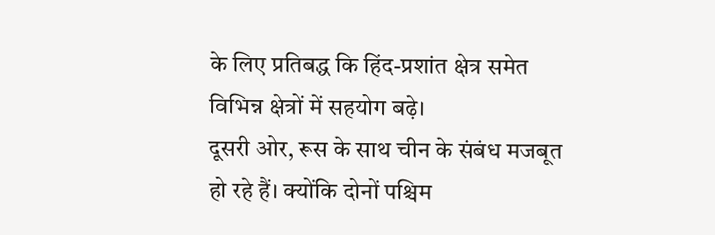के लिए प्रतिबद्ध कि हिंद-प्रशांत क्षेत्र समेत विभिन्न क्षेत्रों में सहयोग बढ़े।
दूसरी ओर, रूस के साथ चीन के संबंध मजबूत हो रहे हैं। क्योंकि दोनों पश्चिम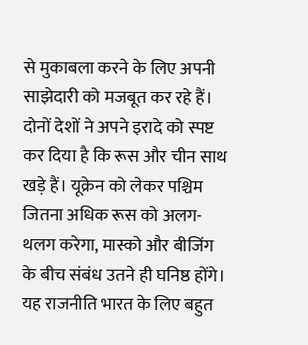से मुकाबला करने के लिए अपनी साझेदारी को मजबूत कर रहे हैं। दोनों देशों ने अपने इरादे को स्पष्ट कर दिया है कि रूस और चीन साथ खड़े हैं। यूक्रेन को लेकर पश्चिम जितना अधिक रूस को अलग-थलग करेगा, मास्को और बीजिंग के बीच संबंध उतने ही घनिष्ठ होंगे।
यह राजनीति भारत के लिए बहुत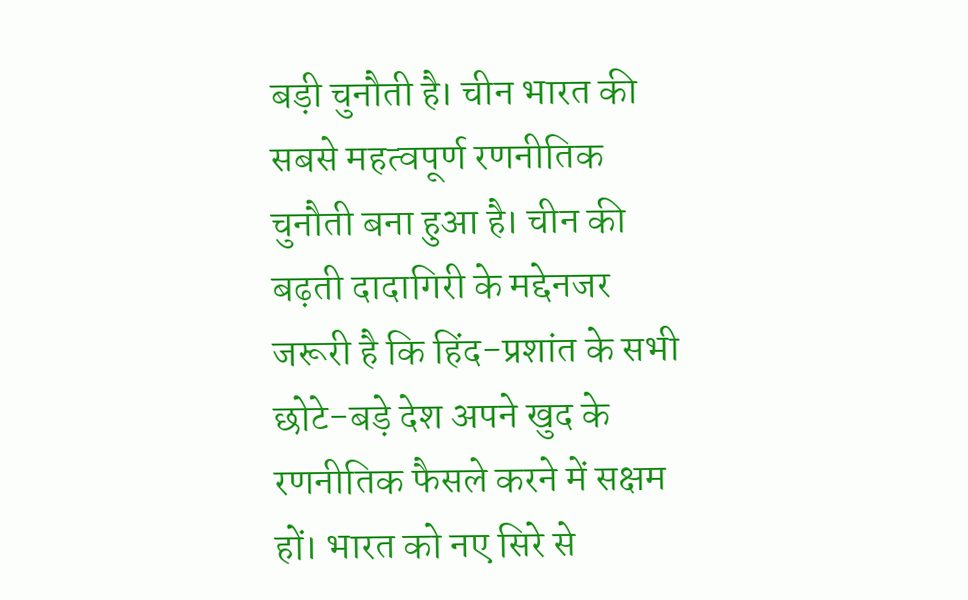बड़ी चुनौती है। चीन भारत की सबसे महत्वपूर्ण रणनीतिक चुनौती बना हुआ है। चीन की बढ़ती दादागिरी के मद्देनजर जरूरी है कि हिंद-प्रशांत के सभी छोटे-बड़े देश अपने खुद के रणनीतिक फैसले करने में सक्षम हों। भारत को नए सिरे से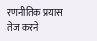रणनीतिक प्रयास तेज करने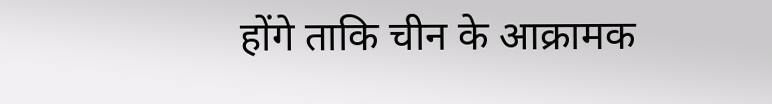होंगे ताकि चीन के आक्रामक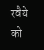रवैये को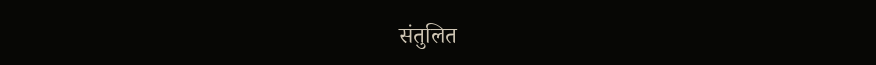संतुलित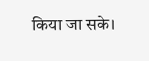किया जा सके।